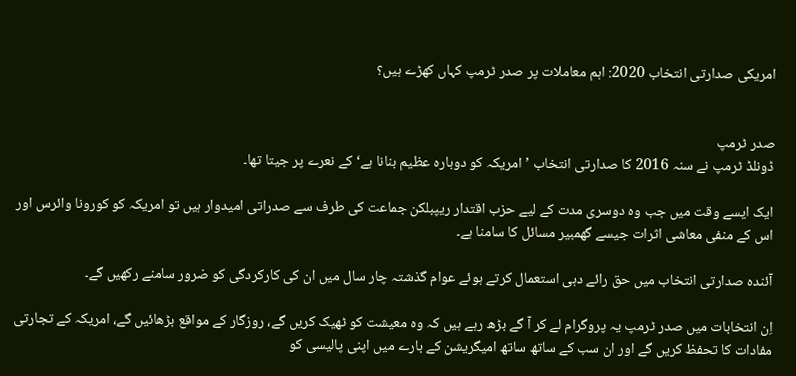امریکی صدارتی انتخاب 2020: اہم معاملات پر صدر ٹرمپ کہاں کھڑے ہیں؟


صدر ٹرمپ
ڈونلڈ ٹرمپ نے سنہ 2016 کا صدارتی انتخاب ’امریکہ کو دوبارہ عظیم بنانا ہے‘ کے نعرے پر جیتا تھا۔

ایک ایسے وقت میں جب وہ دوسری مدت کے لیے حزب اقتدار ریپبلکن جماعت کی طرف سے صدراتی امیدوار ہیں تو امریکہ کو کورونا وائرس اور اس کے منفی معاشی اثرات جیسے گھمبیر مسائل کا سامنا ہے۔

آئندہ صدارتی انتخاب میں حق رائے دہی استعمال کرتے ہوئے عوام گذشتہ چار سال میں ان کی کارکردگی کو ضرور سامنے رکھیں گے۔

اِن انتخابات میں صدر ٹرمپ یہ پروگرام لے کر آ گے بڑھ رہے ہیں کہ وہ معیشت کو ٹھیک کریں گے، روزگار کے مواقع بڑھائیں گے، امریکہ کے تجارتی مفادات کا تحفظ کریں گے اور ان سب کے ساتھ ساتھ امیگریشن کے بارے میں اپنی پالیسی کو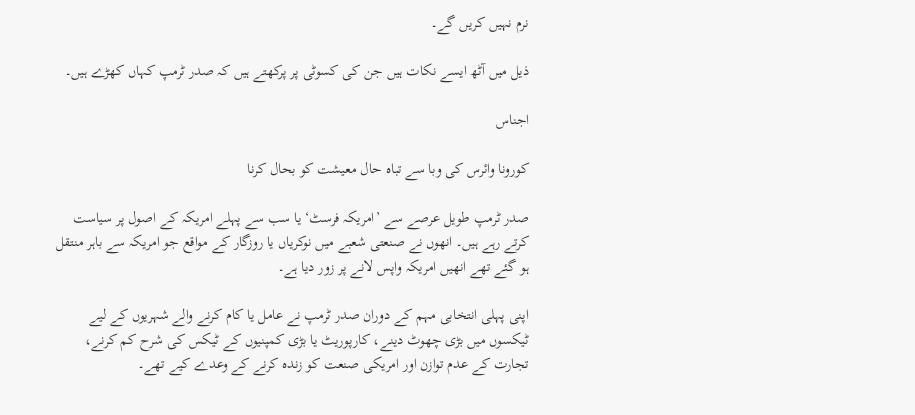نرم نہیں کریں گے۔

ذیل میں آٹھ ایسے نکات ہیں جن کی کسوٹی پر پرکھتے ہیں کہ صدر ٹرمپ کہاں کھڑے ہیں۔

اجناس

کورونا وائرس کی وبا سے تباہ حال معیشت کو بحال کرنا

صدر ٹرمپ طویل عرصے سے ’امریکہ فرسٹ‘ یا سب سے پہلے امریکہ کے اصول پر سیاست کرتے رہے ہیں۔ انھوں نے صنعتی شعبے میں نوکریاں یا روزگار کے مواقع جو امریکہ سے باہر منتقل ہو گئے تھے انھیں امریکہ واپس لانے پر زور دیا ہے۔

اپنی پہلی انتخابی مہم کے دوران صدر ٹرمپ نے عامل یا کام کرنے والے شہریوں کے لیے ٹیکسوں میں بڑی چھوٹ دینے، کارپوریٹ یا بڑی کمپنیوں کے ٹیکس کی شرح کم کرنے، تجارت کے عدم توازن اور امریکی صنعت کو زندہ کرنے کے وعدے کیے تھے۔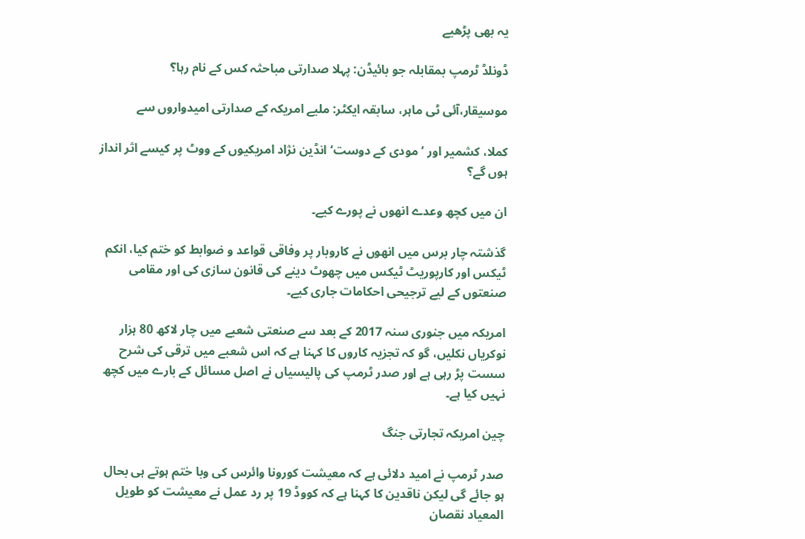یہ بھی پڑھیے

ڈونلڈ ٹرمپ بمقابلہ جو بائیڈن: پہلا صدارتی مباحثہ کس کے نام رہا؟

موسیقار،آئی ٹی ماہر، سابقہ ایکٹر: ملیے امریکہ کے صدارتی امیدواروں سے

کملا، کشمیر اور ’مودی کے دوست‘ انڈین نژاد امریکیوں کے ووٹ پر کیسے اثر انداز ہوں گے؟

ان میں کچھ وعدے انھوں نے پورے کیے۔

گذشتہ چار برس میں انھوں نے کاروبار پر وفاقی قواعد و ضوابط کو ختم کیا، انکم ٹیکس اور کارپوریٹ ٹیکس میں چھوٹ دینے کی قانون سازی کی اور مقامی صنعتوں کے لیے ترجیحی احکامات جاری کیے۔

امریکہ میں جنوری سنہ 2017 کے بعد سے صنعتی شعبے میں چار لاکھ 80 ہزار نوکریاں نکلیں، گو کہ تجزیہ کاروں کا کہنا ہے کہ اس شعبے میں ترقی کی شرح سست پڑ رہی ہے اور صدر ٹرمپ کی پالیسیاں نے اصل مسائل کے بارے میں کچھ نہیں کیا ہے۔

چین امریکہ تجارتی جنگ

صدر ٹرمپ نے امید دلائی ہے کہ معیشت کورونا وائرس کی وبا ختم ہوتے ہی بحال ہو جائے گی لیکن ناقدین کا کہنا ہے کہ کووڈ 19 پر رد عمل نے معیشت کو طویل المعیاد نقصان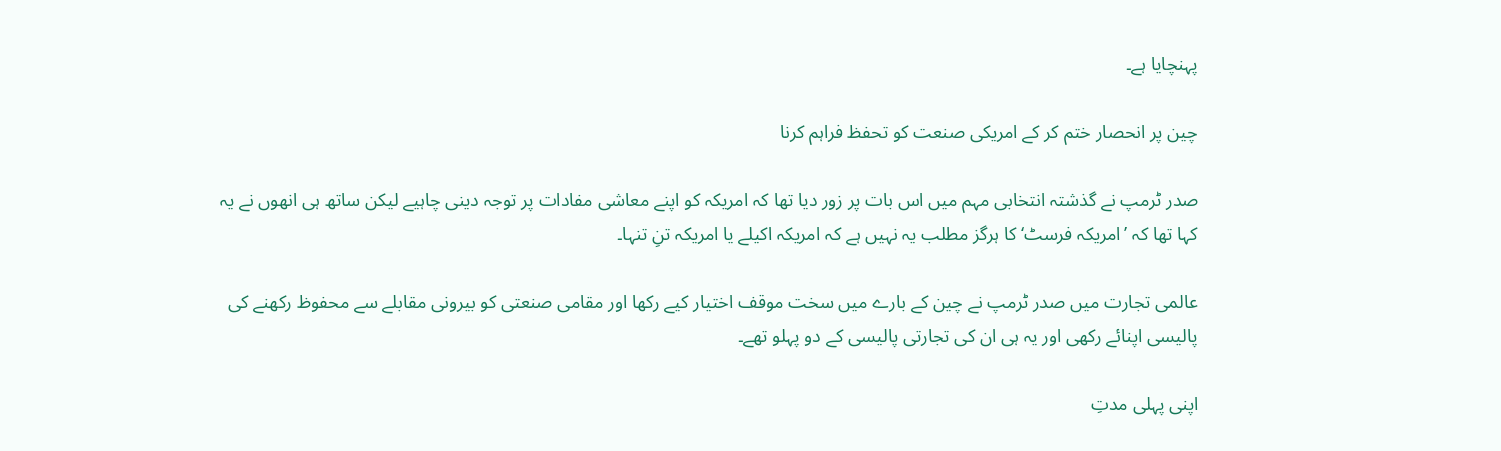پہنچایا ہے۔

چین پر انحصار ختم کر کے امریکی صنعت کو تحفظ فراہم کرنا

صدر ٹرمپ نے گذشتہ انتخابی مہم میں اس بات پر زور دیا تھا کہ امریکہ کو اپنے معاشی مفادات پر توجہ دینی چاہیے لیکن ساتھ ہی انھوں نے یہ کہا تھا کہ ’امریکہ فرسٹ‘ کا ہرگز مطلب یہ نہیں ہے کہ امریکہ اکیلے یا امریکہ تنِ تنہا۔

عالمی تجارت میں صدر ٹرمپ نے چین کے بارے میں سخت موقف اختیار کیے رکھا اور مقامی صنعتی کو بیرونی مقابلے سے محفوظ رکھنے کی پالیسی اپنائے رکھی اور یہ ہی ان کی تجارتی پالیسی کے دو پہلو تھے۔

اپنی پہلی مدتِ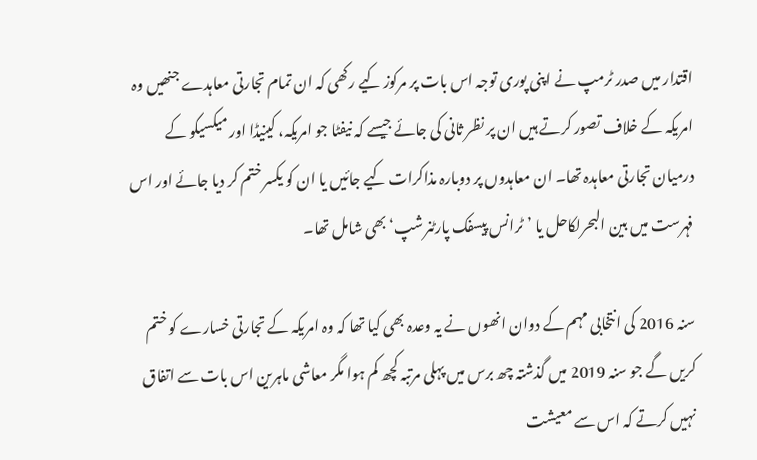اقتدار میں صدر ٹرمپ نے اپنی پوری توجہ اس بات پر مرکوز کیے رکھی کہ ان تمام تجارتی معاہدے جنھیں وہ امریکہ کے خلاف تصور کرتے ہیں ان پر نظر ثانی کی جائے جیسے کہ نیفٹا جو امریکہ، کینیڈا اور میکسیکو کے درمیان تجارتی معاہدہ تھا۔ ان معاہدوں پر دوبارہ مذاکرات کیے جائیں یا ان کو یکسر ختم کر دیا جائے اور اس فہرست میں بین البحرلکاحل یا ’ٹرانس پیسفک پارٹنرشپ‘ بھی شامل تھا۔

سنہ 2016 کی انتخابی مہم کے دوان انھوں نے یہ وعدہ بھی کیا تھا کہ وہ امریکہ کے تجارتی خسارے کو ختم کریں گے جو سنہ 2019 میں گذشتہ چھ برس میں پہلی مرتبہ کچھ کم ہوا مگر معاشی ماہرین اس بات سے اتفاق نہیں کرتے کہ اس سے معیشت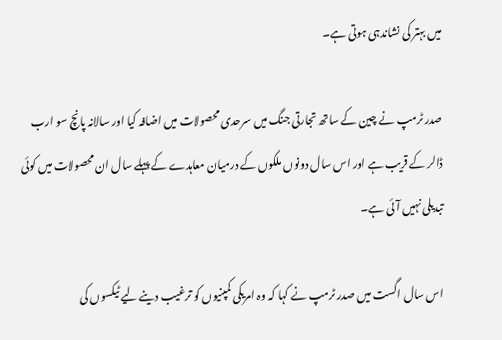میں بہتر کی نشاندہی ہوتی ہے۔

صدر ٹرمپ نے چین کے ساتھ تجارتی جنگ میں سرحدی محصولات میں اضافہ کیا اور سالانہ پانچ سو ارب ڈالر کے قریب ہے اور اس سال دونوں ملکوں کے درمیان معاہدے کے پہلے سال ان محصولات میں کوئی تبدیلی نہیں آئی ہے۔

اس سال اگست میں صدر ٹرمپ نے کہا کہ وہ امریکی کمپنیوں کو ترغیب دینے لیے ٹیکسوں کی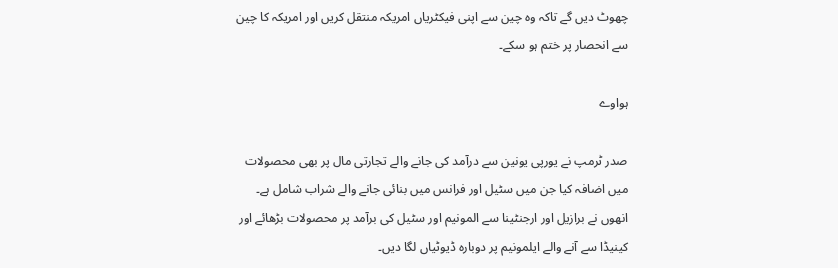چھوٹ دیں گے تاکہ وہ چین سے اپنی فیکٹریاں امریکہ منتقل کریں اور امریکہ کا چین سے انحصار پر ختم ہو سکے۔

ہواوے

صدر ٹرمپ نے یورپی یونین سے درآمد کی جانے والے تجارتی مال پر بھی محصولات میں اضافہ کیا جن میں سٹیل اور فرانس میں بنائی جانے والے شراب شامل ہے۔ انھوں نے برازیل اور ارجنٹینا سے المونیم اور سٹیل کی برآمد پر محصولات بڑھائے اور کینیڈا سے آنے والے ایلمونیم پر دوبارہ ڈیوٹیاں لگا دیں۔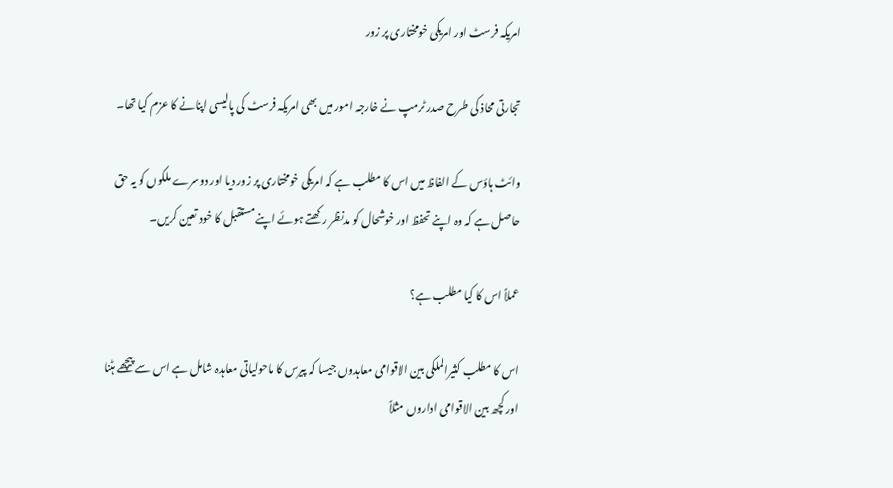امریکہ فرسٹ اور امریکی خومختاری پر زور

تجارتی محاذ کی طرح صدر ٹرمپ نے خارجہ امور میں بھی امریکہ فرسٹ کی پالیسی اپنانے کا عزم کیا تھا۔

وائٹ ہاؤس کے الفاظ میں اس کا مطلب ہے کہ امریکی خومختاری پر زور دیا اور دوسرے ملکوں کو یہ حق حاصل ہے کہ وہ اپنے تحفظ اور خوشحال کو مدنظر رکھتے ہوئے اپنے مستقبل کا خود تعین کریں۔

عملاً اس کا کیا مطلب ہے؟

اس کا مطلب کثیرالملکی بین الاقوامی معاہدوں جیسا کہ پیرس کا ماحولیاتی معاہدہ شامل ہے اس سے پیچھے ہٹنا اور کچھ بین الاقوامی اداروں مثلاً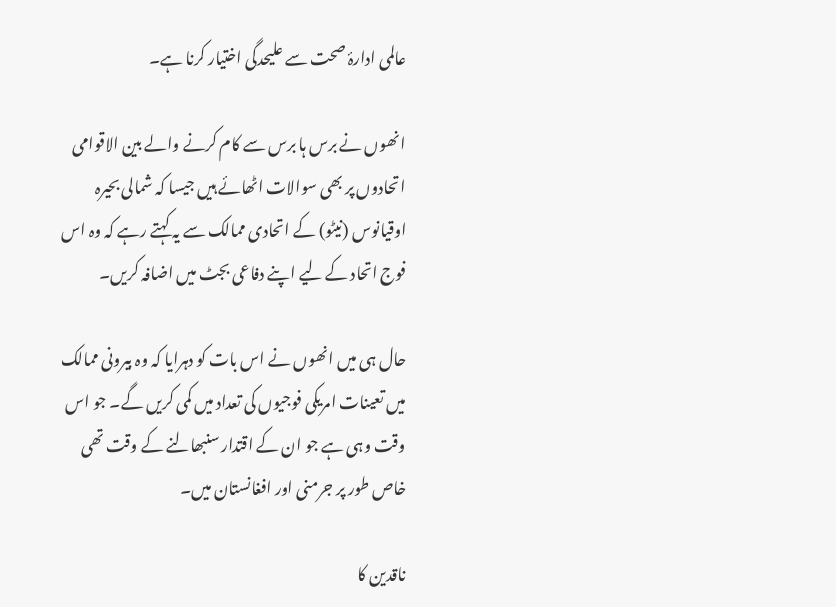عالمی ادارۂ صحت سے علیحدگی اختیار کرنا ہے۔

انھوں نے برس ہا برس سے کام کرنے والے بین الاقوامی اتحادوں پر بھی سوالات اٹھائے ہیں جیسا کہ شمالی بحیرہ اوقیانوس (نیٹو) کے اتحادی ممالک سے یہ کہتے رہے کہ وہ اس فوج اتحاد کے لیے اپنے دفاعی بجٹ میں اضافہ کریں۔

حال ہی میں انھوں نے اس بات کو دہرایا کہ وہ بیرونی ممالک میں تعینات امریکی فوجیوں کی تعداد میں کمی کریں گے۔ جو اس وقت وہی ہے جو ان کے اقتدار سنبھالنے کے وقت تھی خاص طور پر جرمنی اور افغانستان میں۔

ناقدین کا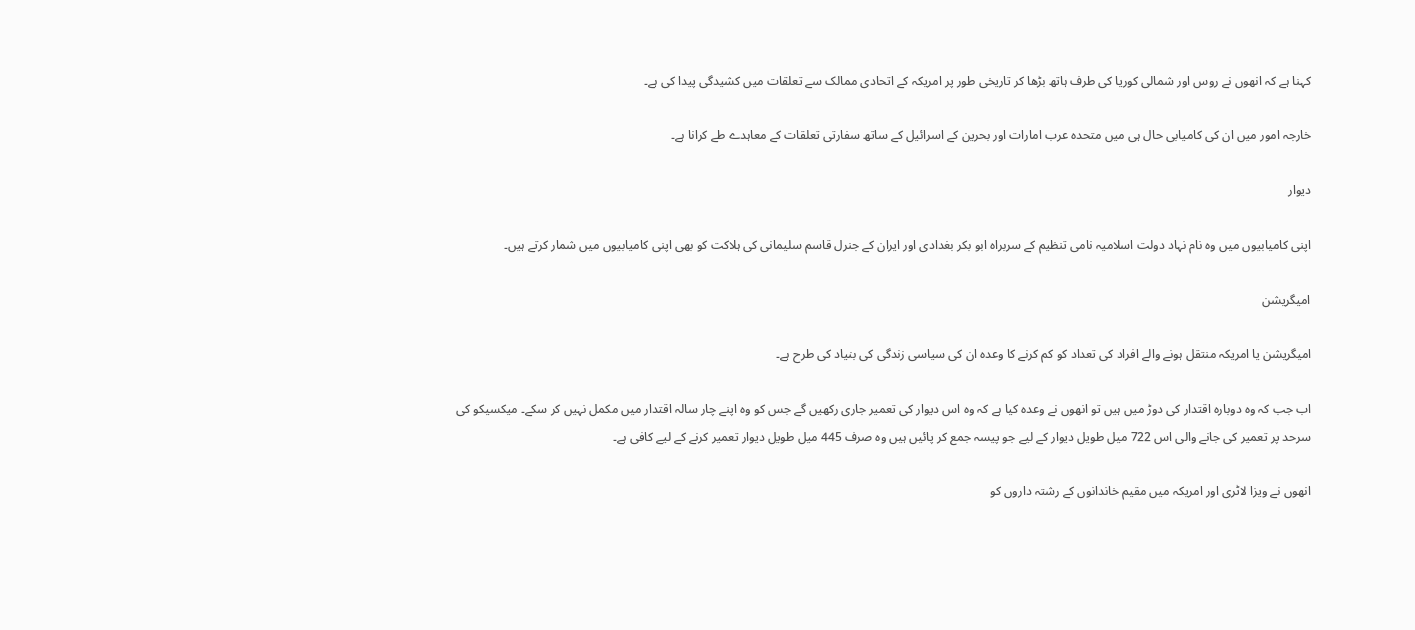کہنا ہے کہ انھوں نے روس اور شمالی کوریا کی طرف ہاتھ بڑھا کر تاریخی طور پر امریکہ کے اتحادی ممالک سے تعلقات میں کشیدگی پیدا کی ہے۔

خارجہ امور میں ان کی کامیابی حال ہی میں متحدہ عرب امارات اور بحرین کے اسرائیل کے ساتھ سفارتی تعلقات کے معاہدے طے کرانا ہے۔

دیوار

اپنی کامیابیوں میں وہ نام نہاد دولت اسلامیہ نامی تنظیم کے سربراہ ابو بکر بغدادی اور ایران کے جنرل قاسم سلیمانی کی ہلاکت کو بھی اپنی کامیابیوں میں شمار کرتے ہیں۔

امیگریشن

امیگریشن یا امریکہ منتقل ہونے والے افراد کی تعداد کو کم کرنے کا وعدہ ان کی سیاسی زندگی کی بنیاد کی طرح ہے۔

اب جب کہ وہ دوبارہ اقتدار کی دوڑ میں ہیں تو انھوں نے وعدہ کیا ہے کہ وہ اس دیوار کی تعمیر جاری رکھیں گے جس کو وہ اپنے چار سالہ اقتدار میں مکمل نہیں کر سکے۔ میکسیکو کی سرحد پر تعمیر کی جانے والی اس 722 میل طویل دیوار کے لیے جو پیسہ جمع کر پائیں ہیں وہ صرف 445 میل طویل دیوار تعمیر کرنے کے لیے کافی ہے۔

انھوں نے ویزا لاٹری اور امریکہ میں مقیم خاندانوں کے رشتہ داروں کو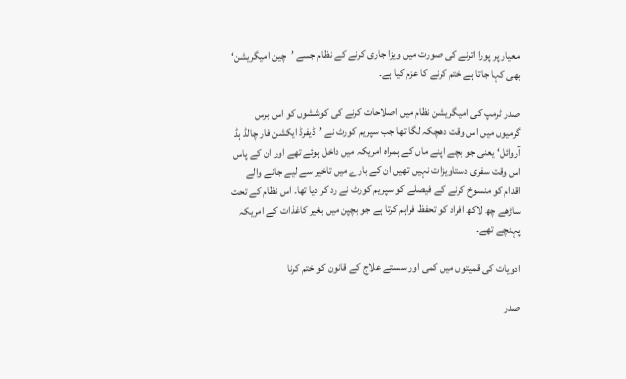معیار پر پورا اترنے کی صورت میں ویزا جاری کرنے کے نظام جسے ’چین امیگریشن‘ بھی کہا جاتا ہے ختم کرنے کا عزم کیا ہے۔

صدر ٹرمپ کی امیگریشن نظام میں اصلاحات کرنے کی کوششوں کو اس برس گرمیوں میں اس وقت دھچکہ لگا تھا جب سپریم کورٹ نے ’ڈیفرڈ ایکشن فار چالڈ ہڈ آروائل‘ یعنی جو بچے اپنے ماں کے ہمراہ امریکہ میں داخل ہوئے تھے اور ان کے پاس اس وقت سفری دستاویزات نہیں تھیں ان کے بارے میں تاخیر سے لیے جانے والے اقدام کو منسوخ کرنے کے فیصلے کو سپریم کورٹ نے رد کر دیا تھا۔ اس نظام کے تحت ساڑھے چھ لاکھ افراد کو تحفظ فراہم کرتا ہے جو بچپن میں بغیر کاغذات کے امریکہ پہنچے تھے۔

ادویات کی قمیتوں میں کمی اور سستے علاج کے قانون کو ختم کرنا

صدر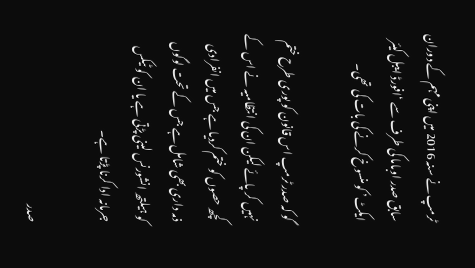ٹرمپ نے سنہ 2016 میں اپنی مہم کے دوران سابق صدر اوباما کی طرف سے ‘افورڈ ایبل کیئر ایکٹ’ کو منسوخ کرنے کی بات کی تھی۔

گو کہ صدر ٹرمپ اس قانون کو پوری طرح ختم نہیں کر پائے لیکن ان کی انتظامیہ نے اس کے کچھ حصوں کو ختم کردیا ہے جس میں انفرادی ذمہ داری بھی شامل ہے جس کے تحت لوگوں کو ہیلتھ انشورنس لینی پڑتی ہے یا ان کو ٹیکس جرمانہ ادا کرنا پڑتا ہے۔

صدر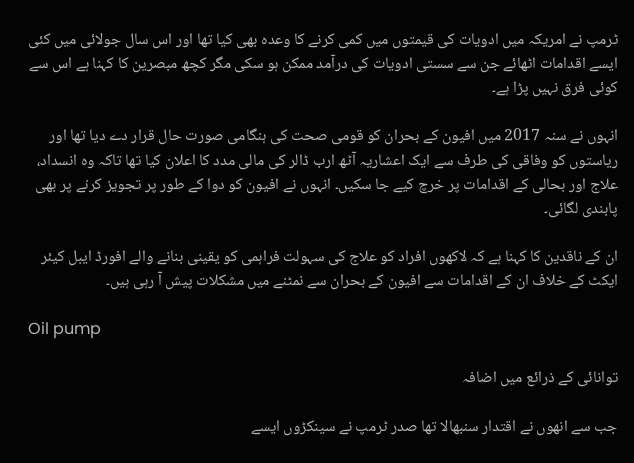ٹرمپ نے امریکہ میں ادویات کی قیمتوں میں کمی کرنے کا وعدہ بھی کیا تھا اور اس سال جولائی میں کئی ایسے اقدامات اٹھائے جن سے سستی ادویات کی درآمد ممکن ہو سکی مگر کچھ مبصرین کا کہنا ہے اس سے کوئی فرق نہیں پڑا ہے۔

انہوں نے سنہ 2017 میں افیون کے بحران کو قومی صحت کی ہنگامی صورت حال قرار دے دیا تھا اور ریاستوں کو وفاقی کی طرف سے ایک اعشاریہ آٹھ ارب ڈالر کی مالی مدد کا اعلان کیا تھا تاکہ وہ انسداد، علاج اور بحالی کے اقدامات پر خرچ کیے جا سکیں۔ انہوں نے افیون کو دوا کے طور پر تجویز کرنے پر بھی پابندی لگائی۔

ان کے ناقدین کا کہنا ہے کہ لاکھوں افراد کو علاج کی سہولت فراہمی کو یقینی بنانے والے افورڈ ایبل کیئر ایکٹ کے خلاف ان کے اقدامات سے افیون کے بحران سے نمٹنے میں مشکلات پیش آ رہی ہیں۔

Oil pump

توانائی کے ذرائع میں اضافہ

جب سے انھوں نے اقتدار سنبھالا تھا صدر ٹرمپ نے سینکڑوں ایسے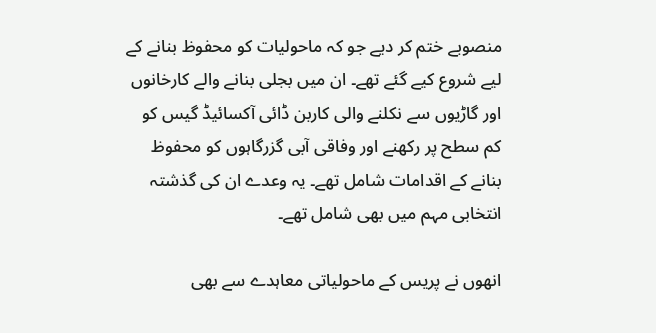منصوبے ختم کر دیے جو کہ ماحولیات کو محفوظ بنانے کے لیے شروع کیے گئے تھے۔ ان میں بجلی بنانے والے کارخانوں اور گاڑیوں سے نکلنے والی کاربن ڈائی آکسائیڈ گیس کو کم سطح پر رکھنے اور وفاقی آبی گزرگاہوں کو محفوظ بنانے کے اقدامات شامل تھے۔ یہ وعدے ان کی گذشتہ انتخابی مہم میں بھی شامل تھے۔

انھوں نے پریس کے ماحولیاتی معاہدے سے بھی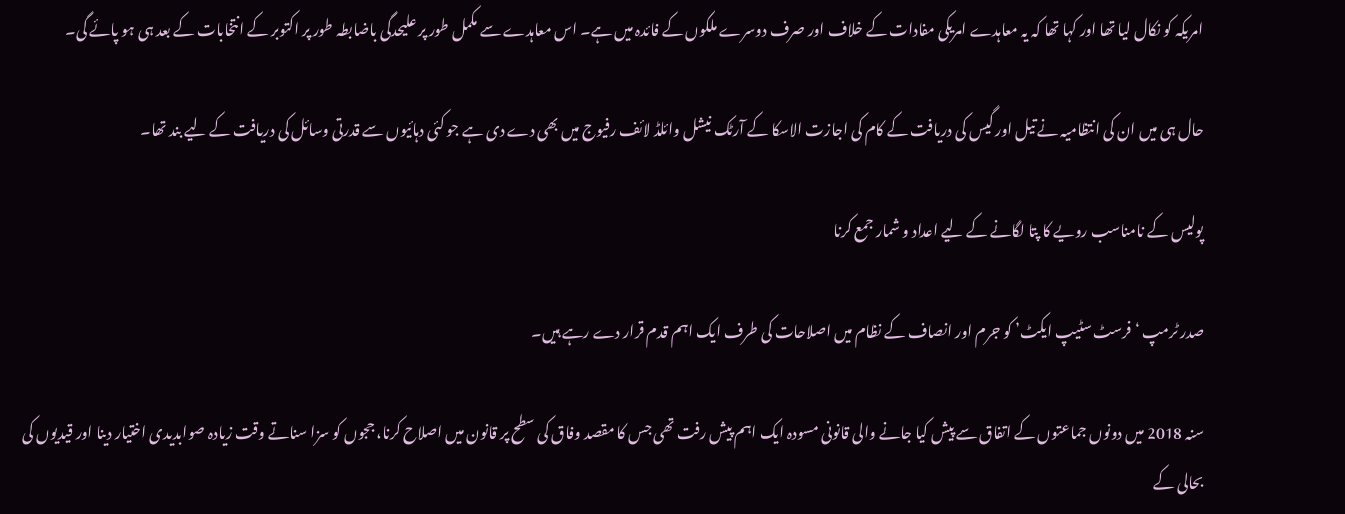امریکہ کو نکال لیا تھا اور کہا تھا کہ یہ معاہدے امریکی مفادات کے خلاف اور صرف دوسرے ملکوں کے فائدہ میں ہے۔ اس معاہدے سے مکمل طور پر علیحدگی باضابطہ طور پر اکتوبر کے انتخابات کے بعد ہی ہو پائے گی۔

حال ہی میں ان کی انتظامیہ نے تیل اور گیس کی دریافت کے کام کی اجازت الاسکا کے آرٹک نیشل وائلڈ لائف رفیوج میں بھی دے دی ہے جو کئی دہائیوں سے قدرتی وسائل کی دریافت کے لیے بند تھا۔

پولیس کے نامناسب رویے کا پتا لگانے کے لیے اعداد و شمار جمع کرنا

صدر ٹرمپ ‘فرسٹ سٹیپ ایکٹ’ کو جرم اور انصاف کے نظام میں اصلاحات کی طرف ایک اہم قدم قرار دے رہے ہیں۔

سنہ 2018 میں دونوں جماعتوں کے اتفاق سے پیش کیا جانے والی قانونی مسودہ ایک اہم پیش رفت تھی جس کا مقصد وفاق کی سطح پر قانون میں اصلاح کرنا، ججوں کو سزا سناتے وقت زیادہ صوابدیدی اختیار دینا اور قیدیوں کی بحالی کے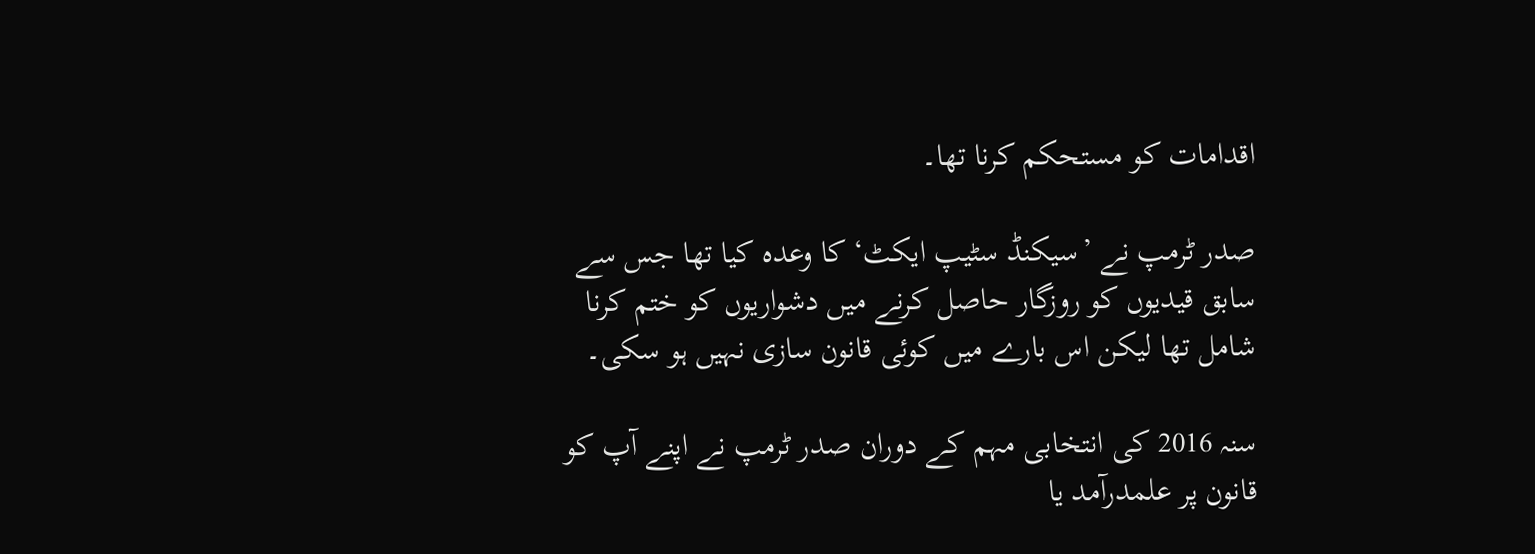اقدامات کو مستحکم کرنا تھا۔

صدر ٹرمپ نے ’سیکنڈ سٹیپ ایکٹ‘ کا وعدہ کیا تھا جس سے سابق قیدیوں کو روزگار حاصل کرنے میں دشواریوں کو ختم کرنا شامل تھا لیکن اس بارے میں کوئی قانون سازی نہیں ہو سکی۔

سنہ 2016 کی انتخابی مہم کے دوران صدر ٹرمپ نے اپنے آپ کو قانون پر علمدرآمد یا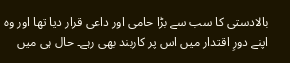بالادستی کا سب سے بڑا حامی اور داعی قرار دیا تھا اور وہ اپنے دورِ اقتدار میں اس پر کاربند بھی رہے۔ حال ہی میں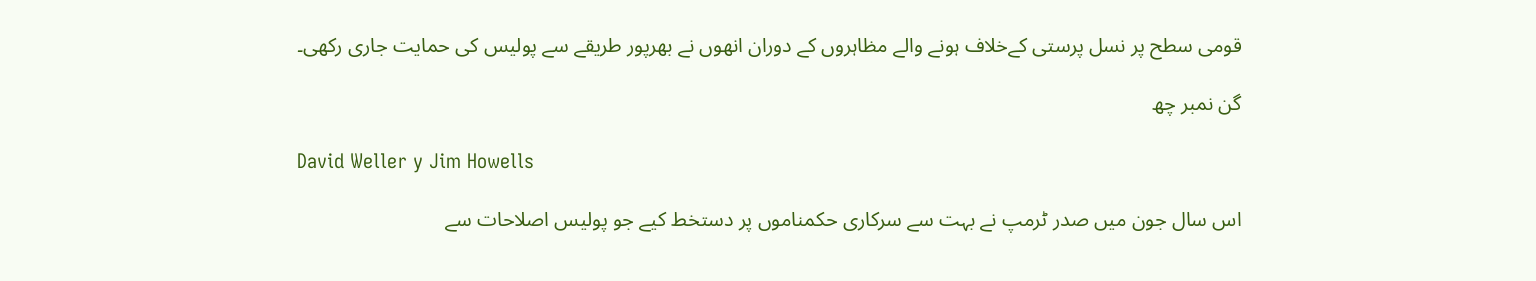قومی سطح پر نسل پرستی کےخلاف ہونے والے مظاہروں کے دوران انھوں نے بھرپور طریقے سے پولیس کی حمایت جاری رکھی۔

گن نمبر چھ

David Weller y Jim Howells

اس سال جون میں صدر ٹرمپ نے بہت سے سرکاری حکمناموں پر دستخط کیے جو پولیس اصلاحات سے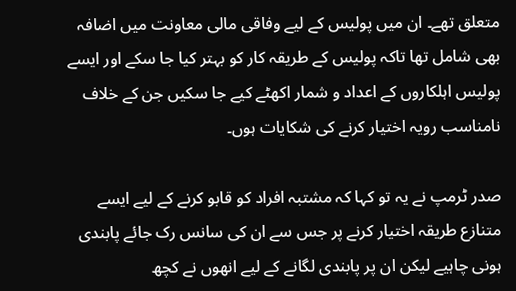متعلق تھے۔ ان میں پولیس کے لیے وفاقی مالی معاونت میں اضافہ بھی شامل تھا تاکہ پولیس کے طریقہ کار کو بہتر کیا جا سکے اور ایسے پولیس اہلکاروں کے اعداد و شمار اکھٹے کیے جا سکیں جن کے خلاف نامناسب رویہ اختیار کرنے کی شکایات ہوں۔

صدر ٹرمپ نے یہ تو کہا کہ مشتبہ افراد کو قابو کرنے کے لیے ایسے متنازع طریقہ اختیار کرنے پر جس سے ان کی سانس رک جائے پابندی ہونی چاہیے لیکن ان پر پابندی لگانے کے لیے انھوں نے کچھ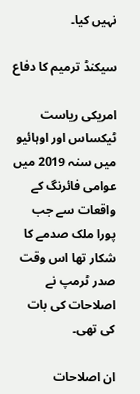نہیں کیا۔

سیکنڈ ترمیم کا دفاع

امریکی ریاست ٹیکساس اور اوہائیو میں سنہ 2019 میں عوامی فائرنگ کے واقعات سے جب پورا ملک صدمے کا شکار تھا اس وقت صدر ٹرمپ نے اصلاحات کی بات کی تھی۔

ان اصلاحات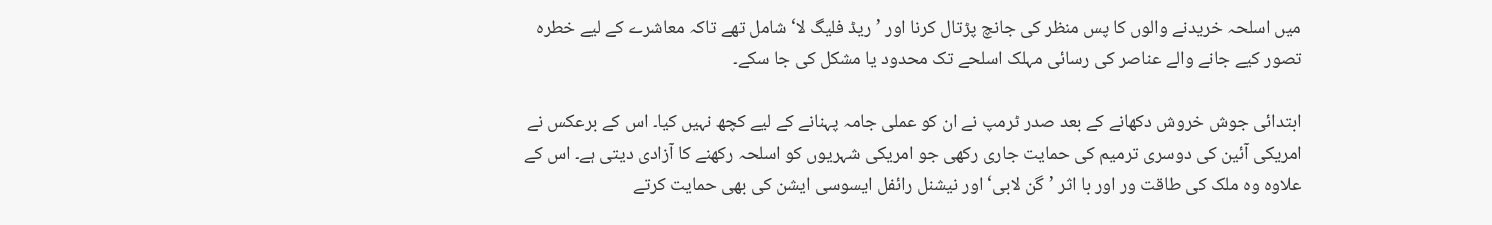میں اسلحہ خریدنے والوں کا پس منظر کی جانچ پڑتال کرنا اور ’ریڈ فلیگ لا‘ شامل تھے تاکہ معاشرے کے لیے خطرہ تصور کیے جانے والے عناصر کی رسائی مہلک اسلحے تک محدود یا مشکل کی جا سکے۔

ابتدائی جوش خروش دکھانے کے بعد صدر ٹرمپ نے ان کو عملی جامہ پہنانے کے لیے کچھ نہیں کیا۔ اس کے برعکس نے امریکی آئین کی دوسری ترمیم کی حمایت جاری رکھی جو امریکی شہریوں کو اسلحہ رکھنے کا آزادی دیتی ہے۔ اس کے علاوہ وہ ملک کی طاقت ور اور با اثر ’گن لابی‘ اور نیشنل رائفل ایسوسی ایشن کی بھی حمایت کرتے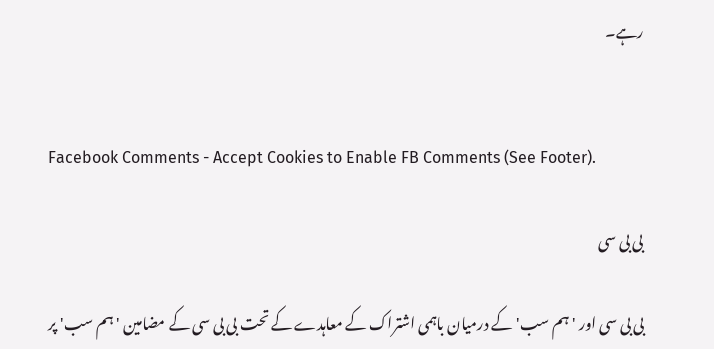رہے۔


Facebook Comments - Accept Cookies to Enable FB Comments (See Footer).

بی بی سی

بی بی سی اور 'ہم سب' کے درمیان باہمی اشتراک کے معاہدے کے تحت بی بی سی کے مضامین 'ہم سب' پر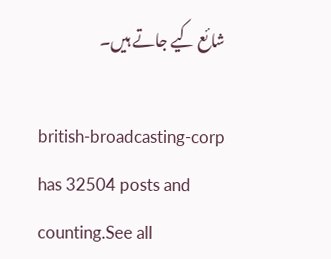شائع کیے جاتے ہیں۔

british-broadcasting-corp has 32504 posts and counting.See all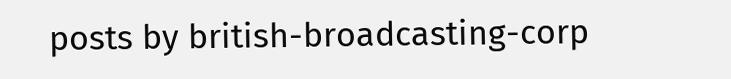posts by british-broadcasting-corp